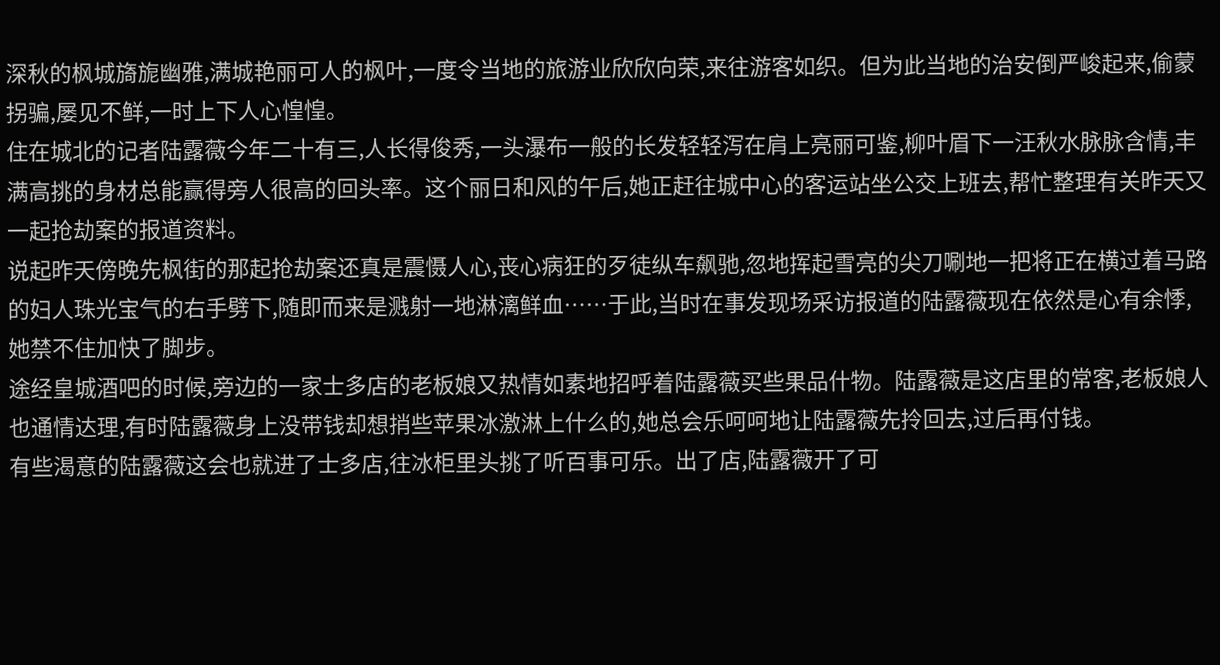深秋的枫城旖旎幽雅,满城艳丽可人的枫叶,一度令当地的旅游业欣欣向荣,来往游客如织。但为此当地的治安倒严峻起来,偷蒙拐骗,屡见不鲜,一时上下人心惶惶。
住在城北的记者陆露薇今年二十有三,人长得俊秀,一头瀑布一般的长发轻轻泻在肩上亮丽可鉴,柳叶眉下一汪秋水脉脉含情,丰满高挑的身材总能赢得旁人很高的回头率。这个丽日和风的午后,她正赶往城中心的客运站坐公交上班去,帮忙整理有关昨天又一起抢劫案的报道资料。
说起昨天傍晚先枫街的那起抢劫案还真是震慑人心,丧心病狂的歹徒纵车飙驰,忽地挥起雪亮的尖刀唰地一把将正在横过着马路的妇人珠光宝气的右手劈下,随即而来是溅射一地淋漓鲜血……于此,当时在事发现场采访报道的陆露薇现在依然是心有余悸,她禁不住加快了脚步。
途经皇城酒吧的时候,旁边的一家士多店的老板娘又热情如素地招呼着陆露薇买些果品什物。陆露薇是这店里的常客,老板娘人也通情达理,有时陆露薇身上没带钱却想捎些苹果冰激淋上什么的,她总会乐呵呵地让陆露薇先拎回去,过后再付钱。
有些渴意的陆露薇这会也就进了士多店,往冰柜里头挑了听百事可乐。出了店,陆露薇开了可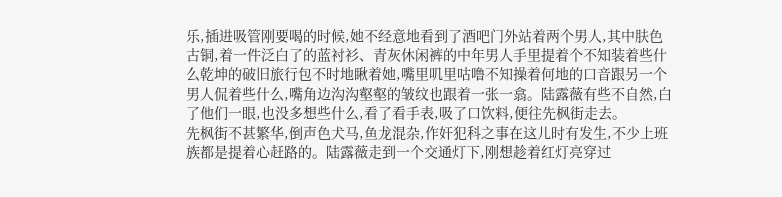乐,插进吸管刚要喝的时候,她不经意地看到了酒吧门外站着两个男人,其中肤色古铜,着一件泛白了的蓝衬衫、青灰休闲裤的中年男人手里提着个不知装着些什么乾坤的破旧旅行包不时地瞅着她,嘴里叽里咕噜不知操着何地的口音跟另一个男人侃着些什么,嘴角边沟沟壑壑的皱纹也跟着一张一翕。陆露薇有些不自然,白了他们一眼,也没多想些什么,看了看手表,吸了口饮料,便往先枫街走去。
先枫街不甚繁华,倒声色犬马,鱼龙混杂,作奸犯科之事在这儿时有发生,不少上班族都是提着心赶路的。陆露薇走到一个交通灯下,刚想趁着红灯亮穿过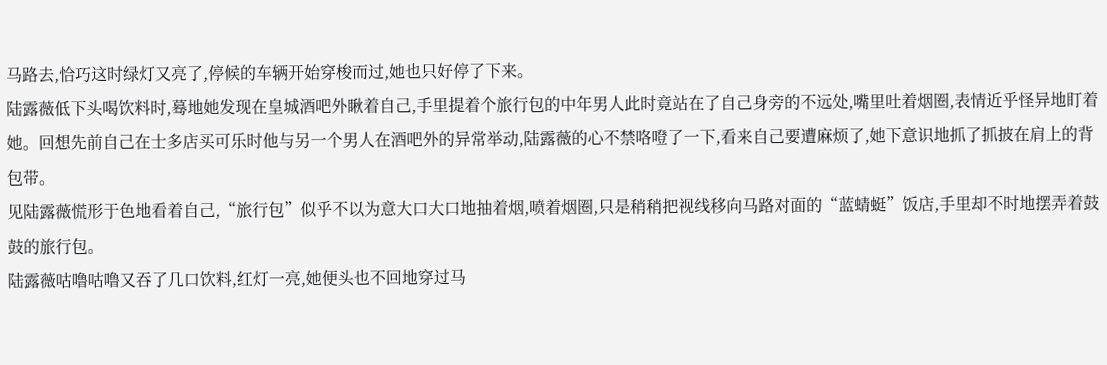马路去,恰巧这时绿灯又亮了,停候的车辆开始穿梭而过,她也只好停了下来。
陆露薇低下头喝饮料时,蓦地她发现在皇城酒吧外瞅着自己,手里提着个旅行包的中年男人此时竟站在了自己身旁的不远处,嘴里吐着烟圈,表情近乎怪异地盯着她。回想先前自己在士多店买可乐时他与另一个男人在酒吧外的异常举动,陆露薇的心不禁咯噔了一下,看来自己要遭麻烦了,她下意识地抓了抓披在肩上的背包带。
见陆露薇慌形于色地看着自己,“旅行包”似乎不以为意大口大口地抽着烟,喷着烟圈,只是稍稍把视线移向马路对面的“蓝蜻蜓”饭店,手里却不时地摆弄着鼓鼓的旅行包。
陆露薇咕噜咕噜又吞了几口饮料,红灯一亮,她便头也不回地穿过马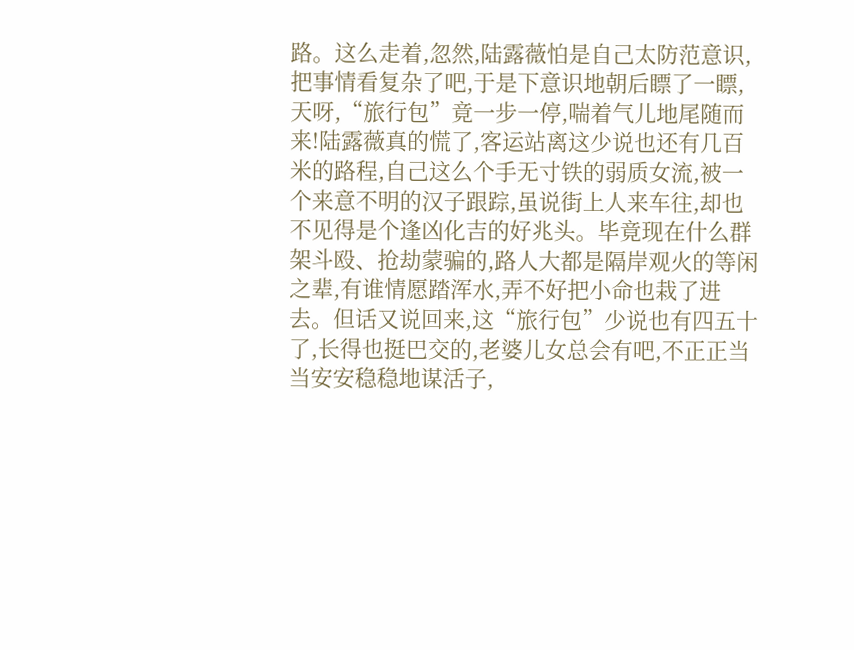路。这么走着,忽然,陆露薇怕是自己太防范意识,把事情看复杂了吧,于是下意识地朝后瞟了一瞟,天呀,“旅行包”竟一步一停,喘着气儿地尾随而来!陆露薇真的慌了,客运站离这少说也还有几百米的路程,自己这么个手无寸铁的弱质女流,被一个来意不明的汉子跟踪,虽说街上人来车往,却也不见得是个逢凶化吉的好兆头。毕竟现在什么群架斗殴、抢劫蒙骗的,路人大都是隔岸观火的等闲之辈,有谁情愿踏浑水,弄不好把小命也栽了进去。但话又说回来,这“旅行包”少说也有四五十了,长得也挺巴交的,老婆儿女总会有吧,不正正当当安安稳稳地谋活子,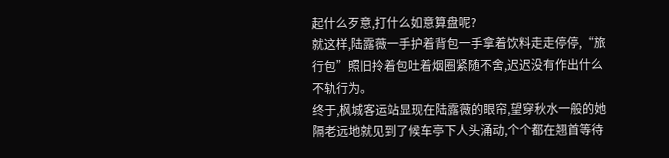起什么歹意,打什么如意算盘呢?
就这样,陆露薇一手护着背包一手拿着饮料走走停停,“旅行包”照旧拎着包吐着烟圈紧随不舍,迟迟没有作出什么不轨行为。
终于,枫城客运站显现在陆露薇的眼帘,望穿秋水一般的她隔老远地就见到了候车亭下人头涌动,个个都在翘首等待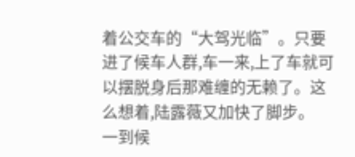着公交车的“大驾光临”。只要进了候车人群,车一来,上了车就可以摆脱身后那难缠的无赖了。这么想着,陆露薇又加快了脚步。
一到候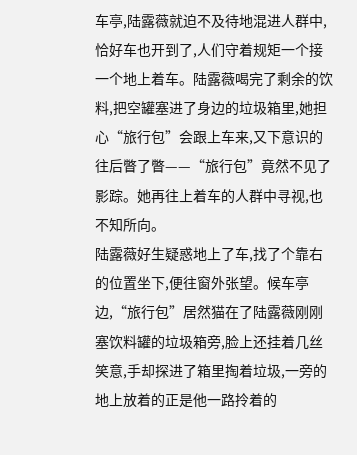车亭,陆露薇就迫不及待地混进人群中,恰好车也开到了,人们守着规矩一个接一个地上着车。陆露薇喝完了剩余的饮料,把空罐塞进了身边的垃圾箱里,她担心“旅行包”会跟上车来,又下意识的往后瞥了瞥——“旅行包”竟然不见了影踪。她再往上着车的人群中寻视,也不知所向。
陆露薇好生疑惑地上了车,找了个靠右的位置坐下,便往窗外张望。候车亭边,“旅行包”居然猫在了陆露薇刚刚塞饮料罐的垃圾箱旁,脸上还挂着几丝笑意,手却探进了箱里掏着垃圾,一旁的地上放着的正是他一路拎着的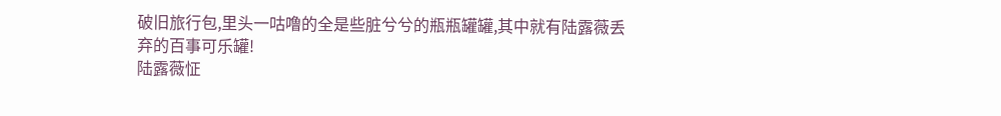破旧旅行包,里头一咕噜的全是些脏兮兮的瓶瓶罐罐,其中就有陆露薇丢弃的百事可乐罐!
陆露薇怔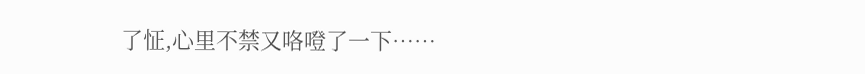了怔,心里不禁又咯噔了一下……